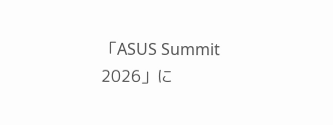「ASUS Summit 2026」に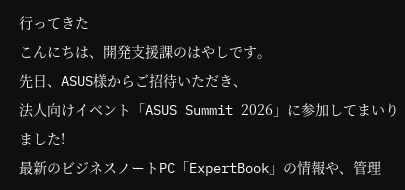行ってきた
こんにちは、開発支援課のはやしです。
先日、ASUS様からご招待いただき、
法人向けイベント「ASUS Summit 2026」に参加してまいりました!
最新のビジネスノートPC「ExpertBook」の情報や、管理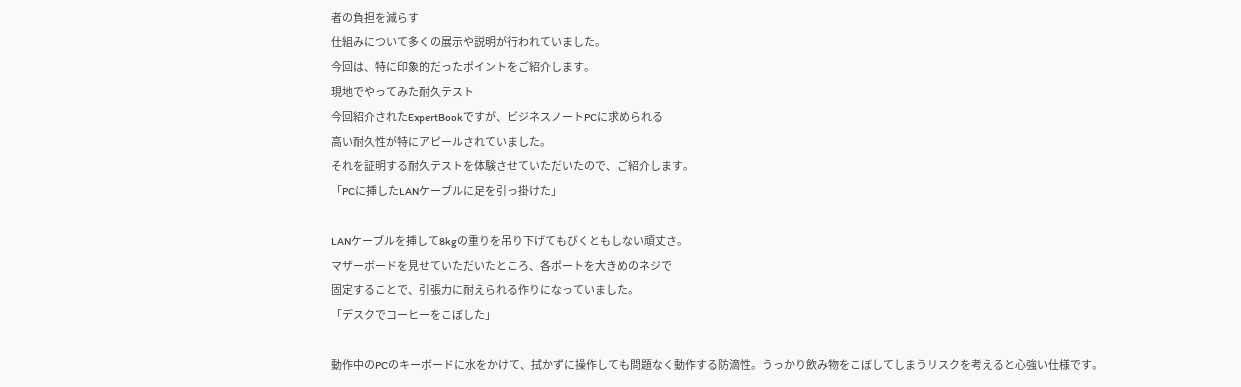者の負担を減らす
仕組みについて多くの展示や説明が行われていました。
今回は、特に印象的だったポイントをご紹介します。
現地でやってみた耐久テスト
今回紹介されたExpertBookですが、ビジネスノートPCに求められる
高い耐久性が特にアピールされていました。
それを証明する耐久テストを体験させていただいたので、ご紹介します。
「PCに挿したLANケーブルに足を引っ掛けた」

LANケーブルを挿して8kgの重りを吊り下げてもびくともしない頑丈さ。
マザーボードを見せていただいたところ、各ポートを大きめのネジで
固定することで、引張力に耐えられる作りになっていました。
「デスクでコーヒーをこぼした」

動作中のPCのキーボードに水をかけて、拭かずに操作しても問題なく動作する防滴性。うっかり飲み物をこぼしてしまうリスクを考えると心強い仕様です。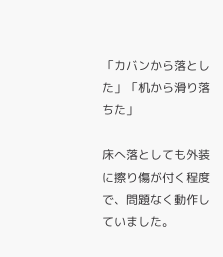「カバンから落とした」「机から滑り落ちた」

床へ落としても外装に擦り傷が付く程度で、問題なく動作していました。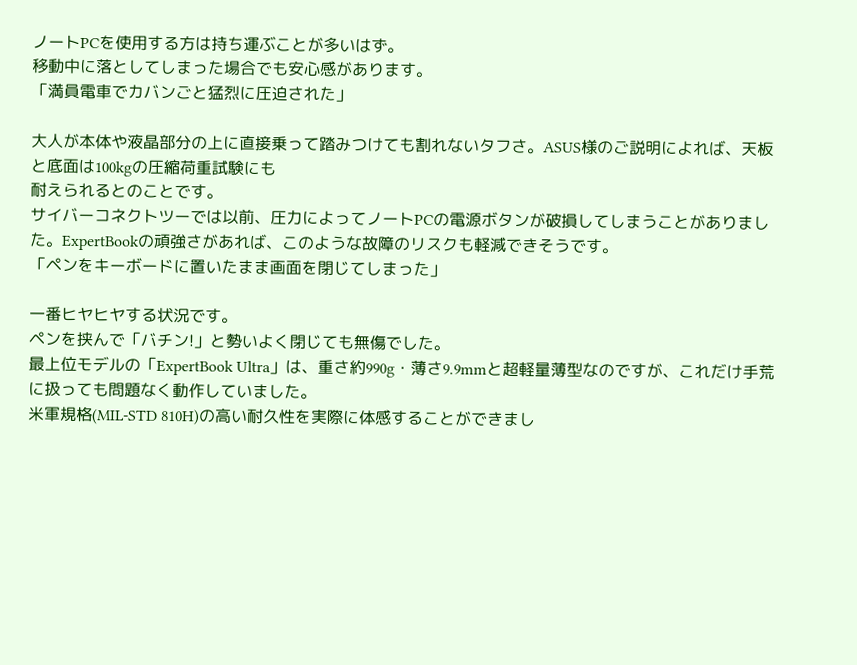ノートPCを使用する方は持ち運ぶことが多いはず。
移動中に落としてしまった場合でも安心感があります。
「満員電車でカバンごと猛烈に圧迫された」

大人が本体や液晶部分の上に直接乗って踏みつけても割れないタフさ。ASUS様のご説明によれば、天板と底面は100kgの圧縮荷重試験にも
耐えられるとのことです。
サイバーコネクトツーでは以前、圧力によってノートPCの電源ボタンが破損してしまうことがありました。ExpertBookの頑強さがあれば、このような故障のリスクも軽減できそうです。
「ペンをキーボードに置いたまま画面を閉じてしまった」

一番ヒヤヒヤする状況です。
ペンを挟んで「バチン!」と勢いよく閉じても無傷でした。
最上位モデルの「ExpertBook Ultra」は、重さ約990g・薄さ9.9mmと超軽量薄型なのですが、これだけ手荒に扱っても問題なく動作していました。
米軍規格(MIL-STD 810H)の高い耐久性を実際に体感することができまし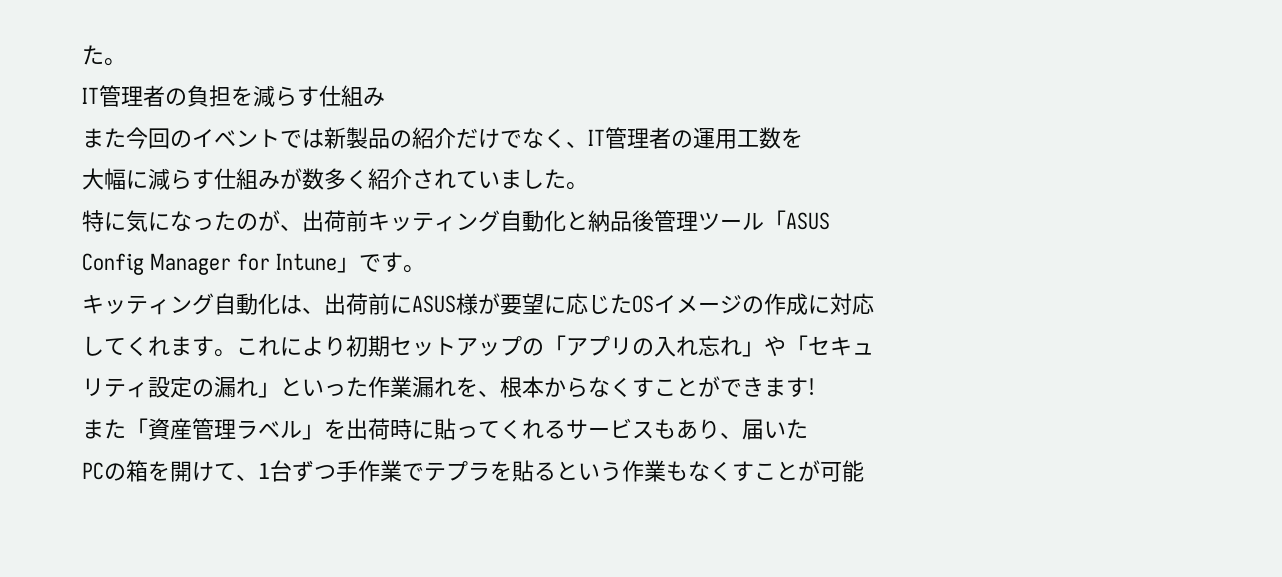た。
IT管理者の負担を減らす仕組み
また今回のイベントでは新製品の紹介だけでなく、IT管理者の運用工数を
大幅に減らす仕組みが数多く紹介されていました。
特に気になったのが、出荷前キッティング自動化と納品後管理ツール「ASUS Config Manager for Intune」です。
キッティング自動化は、出荷前にASUS様が要望に応じたOSイメージの作成に対応してくれます。これにより初期セットアップの「アプリの入れ忘れ」や「セキュリティ設定の漏れ」といった作業漏れを、根本からなくすことができます!
また「資産管理ラベル」を出荷時に貼ってくれるサービスもあり、届いた
PCの箱を開けて、1台ずつ手作業でテプラを貼るという作業もなくすことが可能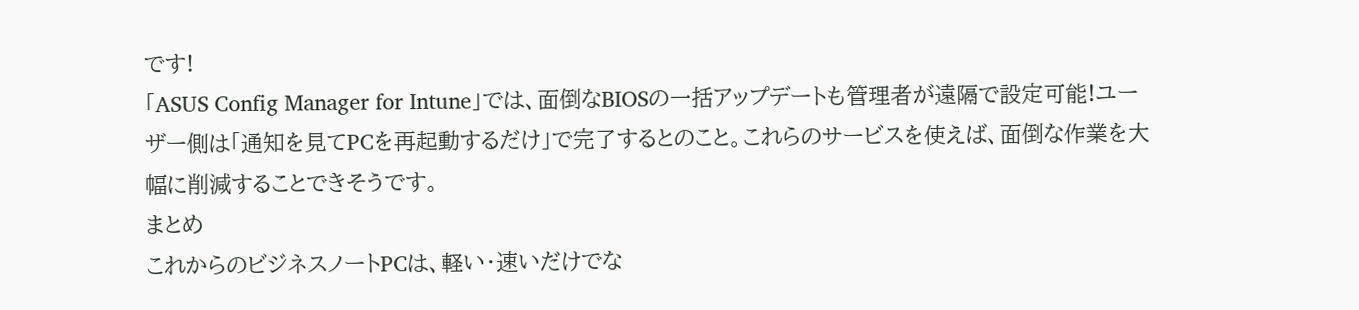です!
「ASUS Config Manager for Intune」では、面倒なBIOSの一括アップデートも管理者が遠隔で設定可能!ユーザー側は「通知を見てPCを再起動するだけ」で完了するとのこと。これらのサービスを使えば、面倒な作業を大幅に削減することできそうです。
まとめ
これからのビジネスノートPCは、軽い・速いだけでな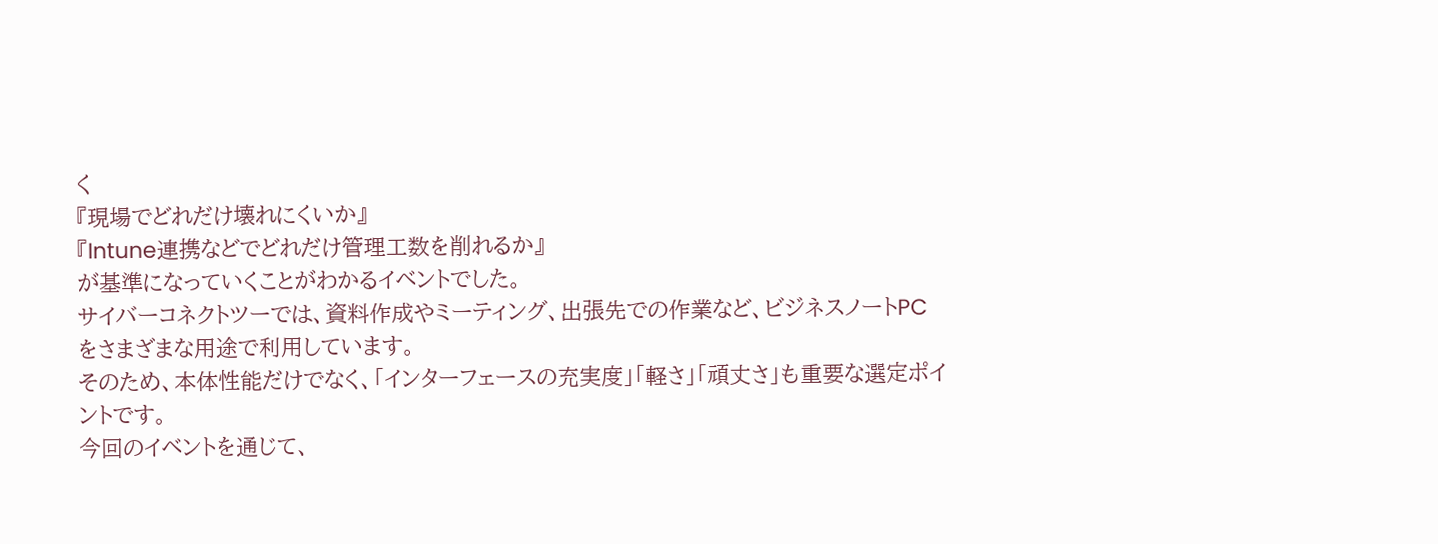く
『現場でどれだけ壊れにくいか』
『Intune連携などでどれだけ管理工数を削れるか』
が基準になっていくことがわかるイベントでした。
サイバーコネクトツーでは、資料作成やミーティング、出張先での作業など、ビジネスノートPCをさまざまな用途で利用しています。
そのため、本体性能だけでなく、「インターフェースの充実度」「軽さ」「頑丈さ」も重要な選定ポイントです。
今回のイベントを通じて、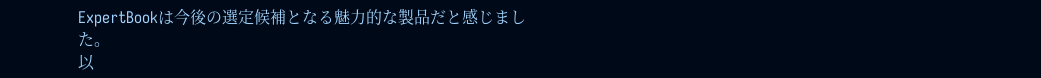ExpertBookは今後の選定候補となる魅力的な製品だと感じました。
以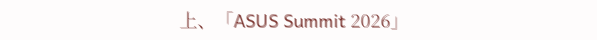上、「ASUS Summit 2026」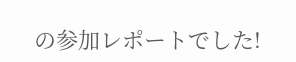の参加レポートでした!